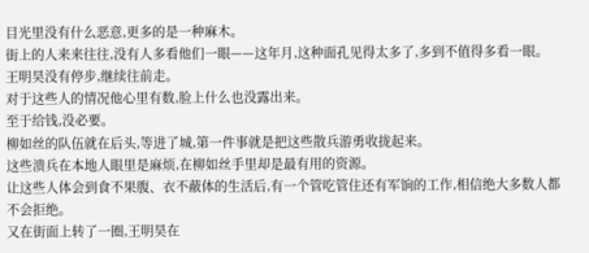目光里没有什么恶意,更多的是一种麻木。
街上的人来来往往,没有人多看他们一眼——这年月,这种面孔见得太多了,多到不值得多看一眼。
王明昊没有停步,继续往前走。
对于这些人的情况他心里有数,脸上什么也没露出来。
至于给钱,没必要。
柳如丝的队伍就在后头,等进了城,第一件事就是把这些散兵游勇收拢起来。
这些溃兵在本地人眼里是麻烦,在柳如丝手里却是最有用的资源。
让这些人体会到食不果腹、衣不蔽体的生活后,有一个管吃管住还有军饷的工作,相信绝大多数人都不会拒绝。
又在街面上转了一圈,王明昊在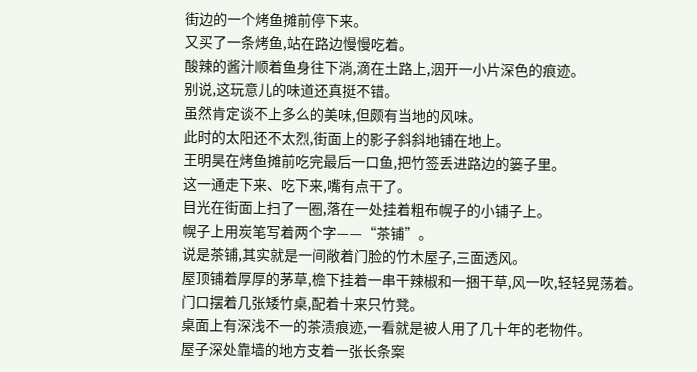街边的一个烤鱼摊前停下来。
又买了一条烤鱼,站在路边慢慢吃着。
酸辣的酱汁顺着鱼身往下淌,滴在土路上,洇开一小片深色的痕迹。
别说,这玩意儿的味道还真挺不错。
虽然肯定谈不上多么的美味,但颇有当地的风味。
此时的太阳还不太烈,街面上的影子斜斜地铺在地上。
王明昊在烤鱼摊前吃完最后一口鱼,把竹签丢进路边的篓子里。
这一通走下来、吃下来,嘴有点干了。
目光在街面上扫了一圈,落在一处挂着粗布幌子的小铺子上。
幌子上用炭笔写着两个字——“茶铺”。
说是茶铺,其实就是一间敞着门脸的竹木屋子,三面透风。
屋顶铺着厚厚的茅草,檐下挂着一串干辣椒和一捆干草,风一吹,轻轻晃荡着。
门口摆着几张矮竹桌,配着十来只竹凳。
桌面上有深浅不一的茶渍痕迹,一看就是被人用了几十年的老物件。
屋子深处靠墙的地方支着一张长条案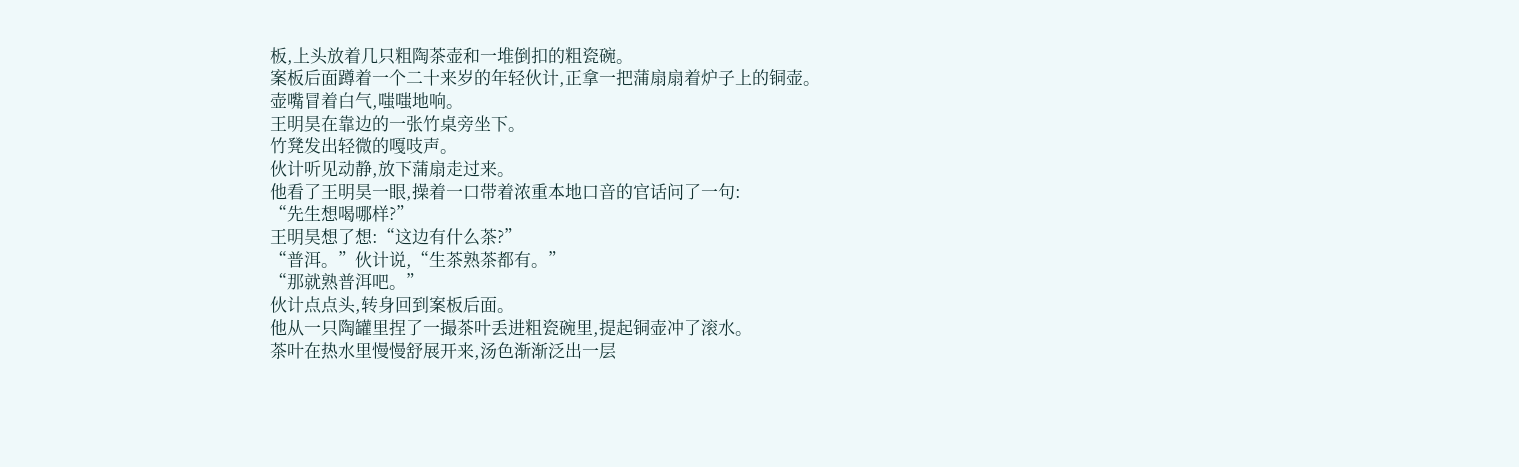板,上头放着几只粗陶茶壶和一堆倒扣的粗瓷碗。
案板后面蹲着一个二十来岁的年轻伙计,正拿一把蒲扇扇着炉子上的铜壶。
壶嘴冒着白气,嗤嗤地响。
王明昊在靠边的一张竹桌旁坐下。
竹凳发出轻微的嘎吱声。
伙计听见动静,放下蒲扇走过来。
他看了王明昊一眼,操着一口带着浓重本地口音的官话问了一句:
“先生想喝哪样?”
王明昊想了想:“这边有什么茶?”
“普洱。”伙计说,“生茶熟茶都有。”
“那就熟普洱吧。”
伙计点点头,转身回到案板后面。
他从一只陶罐里捏了一撮茶叶丢进粗瓷碗里,提起铜壶冲了滚水。
茶叶在热水里慢慢舒展开来,汤色渐渐泛出一层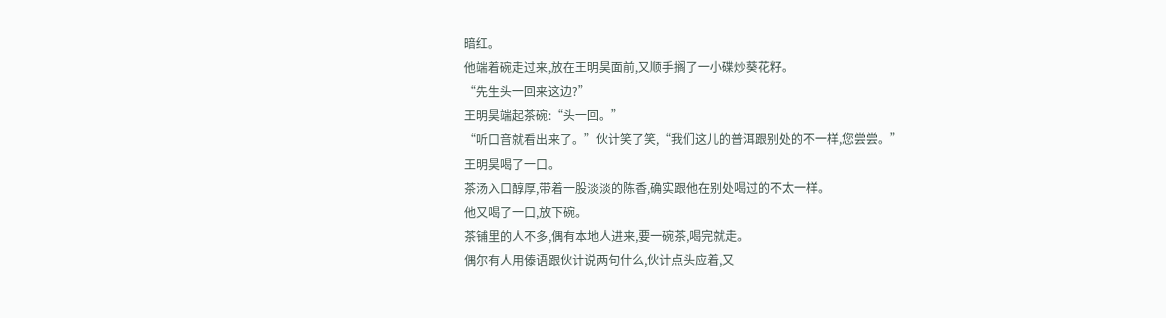暗红。
他端着碗走过来,放在王明昊面前,又顺手搁了一小碟炒葵花籽。
“先生头一回来这边?”
王明昊端起茶碗:“头一回。”
“听口音就看出来了。”伙计笑了笑,“我们这儿的普洱跟别处的不一样,您尝尝。”
王明昊喝了一口。
茶汤入口醇厚,带着一股淡淡的陈香,确实跟他在别处喝过的不太一样。
他又喝了一口,放下碗。
茶铺里的人不多,偶有本地人进来,要一碗茶,喝完就走。
偶尔有人用傣语跟伙计说两句什么,伙计点头应着,又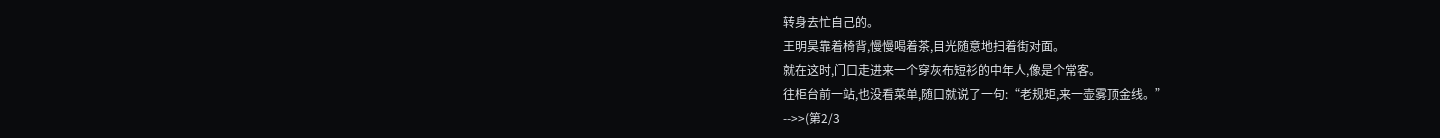转身去忙自己的。
王明昊靠着椅背,慢慢喝着茶,目光随意地扫着街对面。
就在这时,门口走进来一个穿灰布短衫的中年人,像是个常客。
往柜台前一站,也没看菜单,随口就说了一句:“老规矩,来一壶雾顶金线。”
-->>(第2/3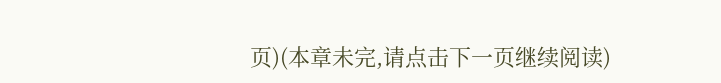页)(本章未完,请点击下一页继续阅读)